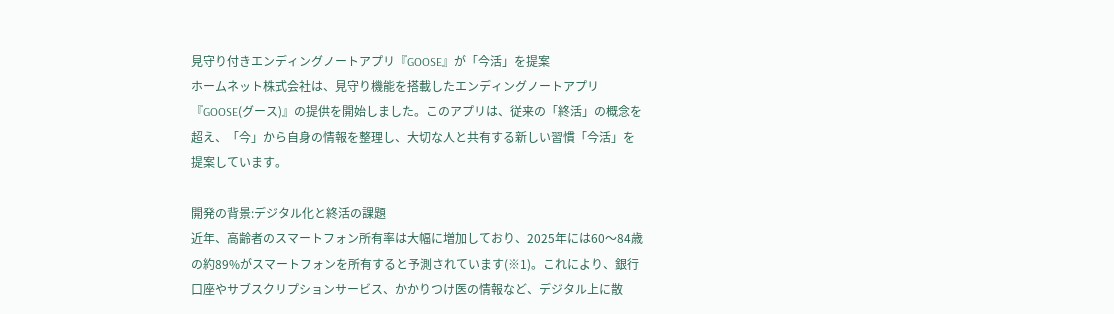見守り付きエンディングノートアプリ『GOOSE』が「今活」を提案
ホームネット株式会社は、見守り機能を搭載したエンディングノートアプリ『GOOSE(グース)』の提供を開始しました。このアプリは、従来の「終活」の概念を超え、「今」から自身の情報を整理し、大切な人と共有する新しい習慣「今活」を提案しています。

開発の背景:デジタル化と終活の課題
近年、高齢者のスマートフォン所有率は大幅に増加しており、2025年には60〜84歳の約89%がスマートフォンを所有すると予測されています(※1)。これにより、銀行口座やサブスクリプションサービス、かかりつけ医の情報など、デジタル上に散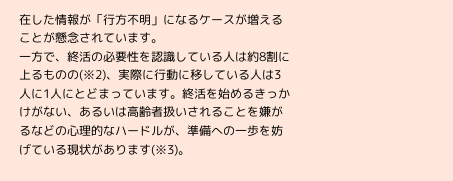在した情報が「行方不明」になるケースが増えることが懸念されています。
一方で、終活の必要性を認識している人は約8割に上るものの(※2)、実際に行動に移している人は3人に1人にとどまっています。終活を始めるきっかけがない、あるいは高齢者扱いされることを嫌がるなどの心理的なハードルが、準備への一歩を妨げている現状があります(※3)。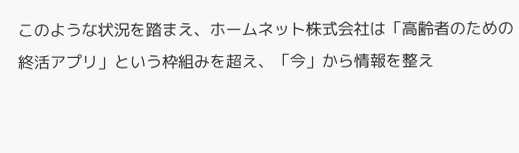このような状況を踏まえ、ホームネット株式会社は「高齢者のための終活アプリ」という枠組みを超え、「今」から情報を整え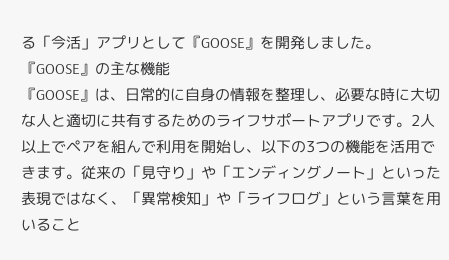る「今活」アプリとして『GOOSE』を開発しました。
『GOOSE』の主な機能
『GOOSE』は、日常的に自身の情報を整理し、必要な時に大切な人と適切に共有するためのライフサポートアプリです。2人以上でペアを組んで利用を開始し、以下の3つの機能を活用できます。従来の「見守り」や「エンディングノート」といった表現ではなく、「異常検知」や「ライフログ」という言葉を用いること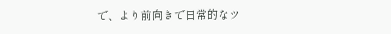で、より前向きで日常的なツ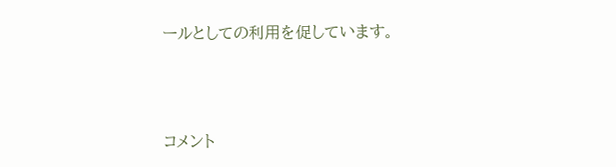ールとしての利用を促しています。



コメント